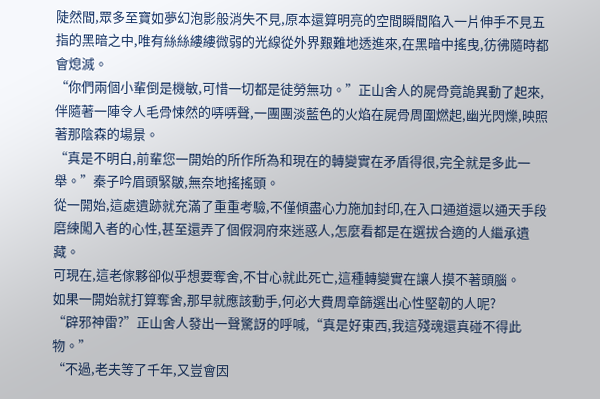陡然間,眾多至寶如夢幻泡影般消失不見,原本還算明亮的空間瞬間陷入一片伸手不見五指的黑暗之中,唯有絲絲縷縷微弱的光線從外界艱難地透進來,在黑暗中搖曳,彷彿隨時都會熄滅。
“你們兩個小輩倒是機敏,可惜一切都是徒勞無功。”正山舍人的屍骨竟詭異動了起來,伴隨著一陣令人毛骨悚然的哢哢聲,一團團淡藍色的火焰在屍骨周圍燃起,幽光閃爍,映照著那陰森的場景。
“真是不明白,前輩您一開始的所作所為和現在的轉變實在矛盾得很,完全就是多此一舉。”秦子吟眉頭緊皺,無奈地搖搖頭。
從一開始,這處遺跡就充滿了重重考驗,不僅傾盡心力施加封印,在入口通道還以通天手段磨練闖入者的心性,甚至還弄了個假洞府來迷惑人,怎麼看都是在選拔合適的人繼承遺藏。
可現在,這老傢夥卻似乎想要奪舍,不甘心就此死亡,這種轉變實在讓人摸不著頭腦。
如果一開始就打算奪舍,那早就應該動手,何必大費周章篩選出心性堅韌的人呢?
“辟邪神雷?”正山舍人發出一聲驚訝的呼喊,“真是好東西,我這殘魂還真碰不得此物。”
“不過,老夫等了千年,又豈會因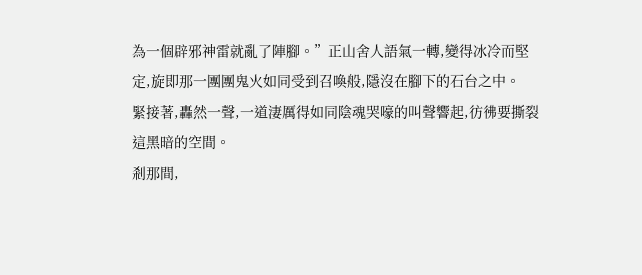為一個辟邪神雷就亂了陣腳。”正山舍人語氣一轉,變得冰冷而堅定,旋即那一團團鬼火如同受到召喚般,隱沒在腳下的石台之中。
緊接著,轟然一聲,一道淒厲得如同陰魂哭嚎的叫聲響起,彷彿要撕裂這黑暗的空間。
剎那間,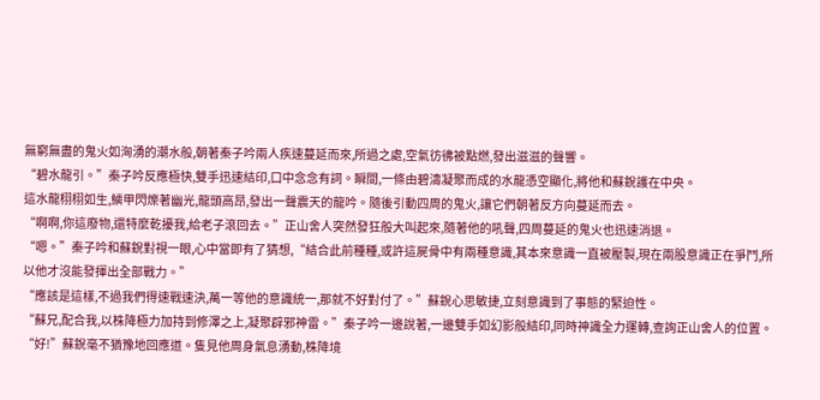無窮無盡的鬼火如洶湧的潮水般,朝著秦子吟兩人疾速蔓延而來,所過之處,空氣彷彿被點燃,發出滋滋的聲響。
“碧水龍引。”秦子吟反應極快,雙手迅速結印,口中念念有詞。瞬間,一條由碧濤凝聚而成的水龍憑空顯化,將他和蘇銳護在中央。
這水龍栩栩如生,鱗甲閃爍著幽光,龍頭高昂,發出一聲震天的龍吟。隨後引動四周的鬼火,讓它們朝著反方向蔓延而去。
“啊啊,你這廢物,還特麼乾擾我,給老子滾回去。”正山舍人突然發狂般大叫起來,隨著他的吼聲,四周蔓延的鬼火也迅速消退。
“嗯。”秦子吟和蘇銳對視一眼,心中當即有了猜想,“結合此前種種,或許這屍骨中有兩種意識,其本來意識一直被壓製,現在兩股意識正在爭鬥,所以他才沒能發揮出全部戰力。”
“應該是這樣,不過我們得速戰速決,萬一等他的意識統一,那就不好對付了。”蘇銳心思敏捷,立刻意識到了事態的緊迫性。
“蘇兄,配合我,以株降極力加持到修澤之上,凝聚辟邪神雷。”秦子吟一邊說著,一邊雙手如幻影般結印,同時神識全力運轉,查詢正山舍人的位置。
“好!”蘇銳毫不猶豫地回應道。隻見他周身氣息湧動,株降境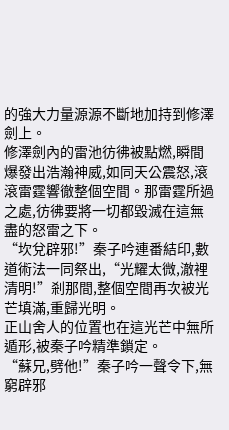的強大力量源源不斷地加持到修澤劍上。
修澤劍內的雷池彷彿被點燃,瞬間爆發出浩瀚神威,如同天公震怒,滾滾雷霆響徹整個空間。那雷霆所過之處,彷彿要將一切都毀滅在這無盡的怒雷之下。
“坎兌辟邪!”秦子吟連番結印,數道術法一同祭出,“光耀太微,澈裡清明!”剎那間,整個空間再次被光芒填滿,重歸光明。
正山舍人的位置也在這光芒中無所遁形,被秦子吟精準鎖定。
“蘇兄,劈他!”秦子吟一聲令下,無窮辟邪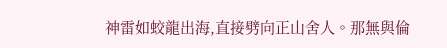神雷如蛟龍出海,直接劈向正山舍人。那無與倫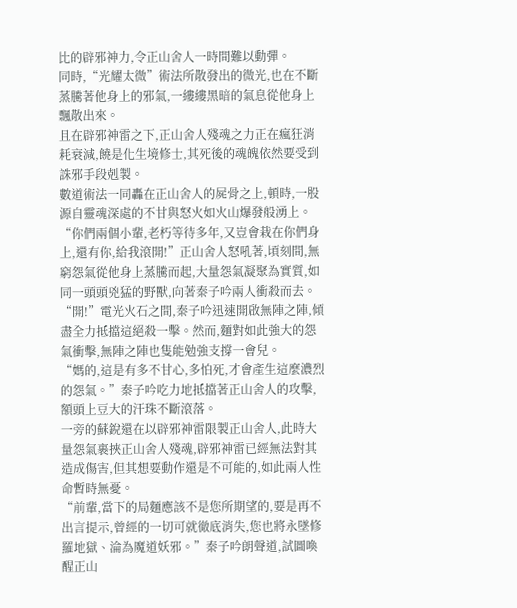比的辟邪神力,令正山舍人一時間難以動彈。
同時,“光耀太微”術法所散發出的微光,也在不斷蒸騰著他身上的邪氣,一縷縷黑暗的氣息從他身上飄散出來。
且在辟邪神雷之下,正山舍人殘魂之力正在瘋狂消耗衰減,饒是化生境修士,其死後的魂魄依然要受到誅邪手段剋製。
數道術法一同轟在正山舍人的屍骨之上,頓時,一股源自靈魂深處的不甘與怒火如火山爆發般湧上。
“你們兩個小輩,老朽等待多年,又豈會栽在你們身上,還有你,給我滾開!”正山舍人怒吼著,頃刻間,無窮怨氣從他身上蒸騰而起,大量怨氣凝聚為實質,如同一頭頭兇猛的野獸,向著秦子吟兩人衝殺而去。
“開!”電光火石之間,秦子吟迅速開啟無陣之陣,傾盡全力抵擋這絕殺一擊。然而,麵對如此強大的怨氣衝擊,無陣之陣也隻能勉強支撐一會兒。
“媽的,這是有多不甘心,多怕死,才會產生這麼濃烈的怨氣。”秦子吟吃力地抵擋著正山舍人的攻擊,額頭上豆大的汗珠不斷滾落。
一旁的蘇銳還在以辟邪神雷限製正山舍人,此時大量怨氣裹挾正山舍人殘魂,辟邪神雷已經無法對其造成傷害,但其想要動作還是不可能的,如此兩人性命暫時無憂。
“前輩,當下的局麵應該不是您所期望的,要是再不出言提示,曾經的一切可就徹底消失,您也將永墜修羅地獄、淪為魔道妖邪。”秦子吟朗聲道,試圖喚醒正山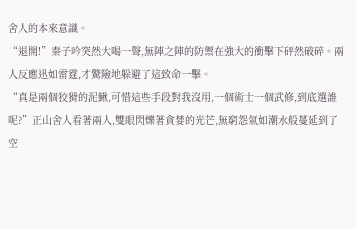舍人的本來意識。
“退開!”秦子吟突然大喝一聲,無陣之陣的防禦在強大的衝擊下砰然破碎。兩人反應迅如雷霆,才驚險地躲避了這致命一擊。
“真是兩個狡猾的泥鰍,可惜這些手段對我沒用,一個術士一個武修,到底選誰呢?”正山舍人看著兩人,雙眼閃爍著貪婪的光芒,無窮怨氣如潮水般蔓延到了空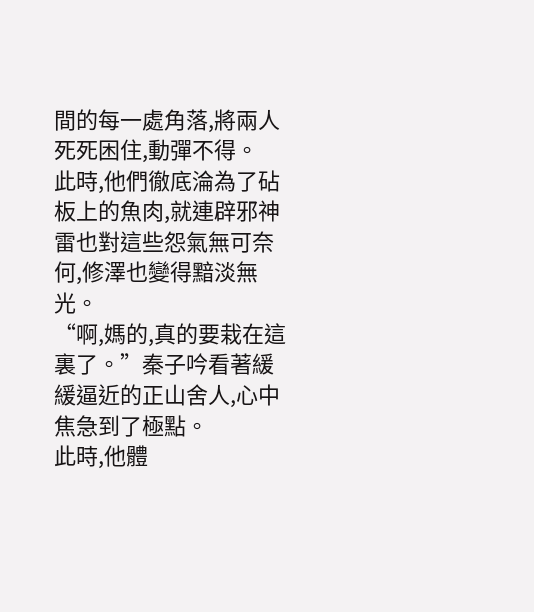間的每一處角落,將兩人死死困住,動彈不得。
此時,他們徹底淪為了砧板上的魚肉,就連辟邪神雷也對這些怨氣無可奈何,修澤也變得黯淡無光。
“啊,媽的,真的要栽在這裏了。”秦子吟看著緩緩逼近的正山舍人,心中焦急到了極點。
此時,他體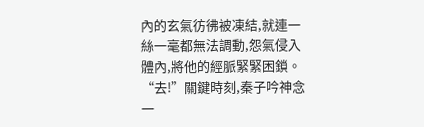內的玄氣彷彿被凍結,就連一絲一毫都無法調動,怨氣侵入體內,將他的經脈緊緊困鎖。
“去!”關鍵時刻,秦子吟神念一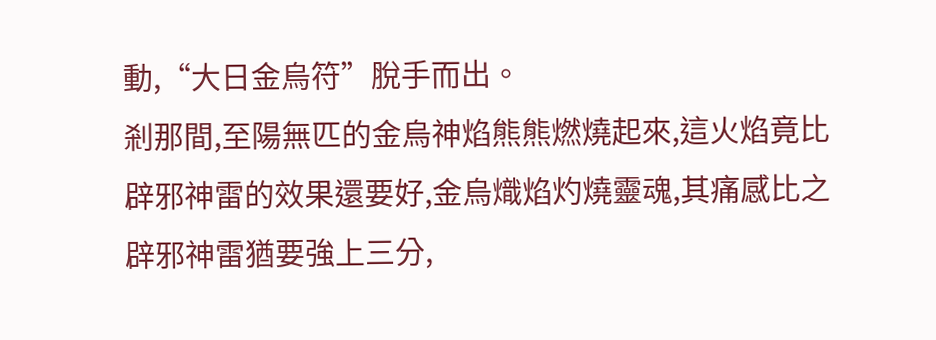動,“大日金烏符”脫手而出。
剎那間,至陽無匹的金烏神焰熊熊燃燒起來,這火焰竟比辟邪神雷的效果還要好,金烏熾焰灼燒靈魂,其痛感比之辟邪神雷猶要強上三分,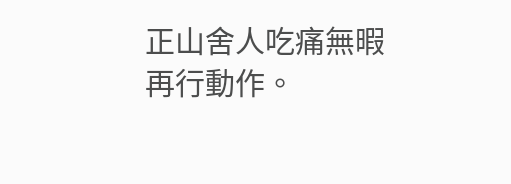正山舍人吃痛無暇再行動作。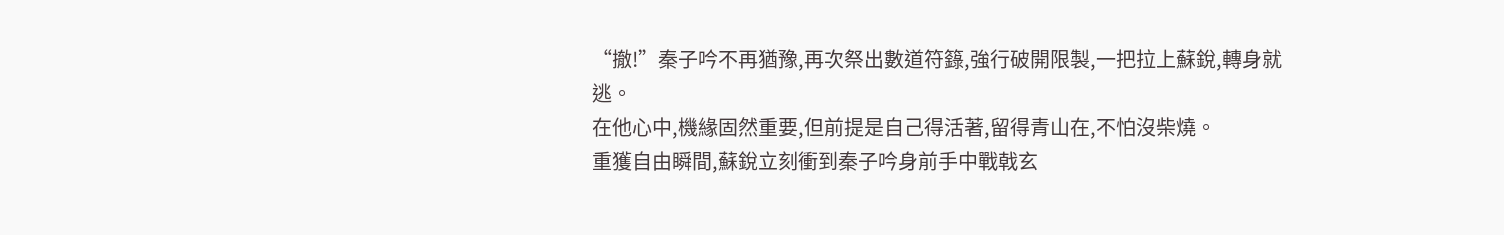“撤!”秦子吟不再猶豫,再次祭出數道符籙,強行破開限製,一把拉上蘇銳,轉身就逃。
在他心中,機緣固然重要,但前提是自己得活著,留得青山在,不怕沒柴燒。
重獲自由瞬間,蘇銳立刻衝到秦子吟身前手中戰戟玄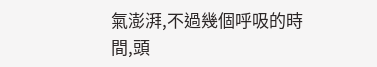氣澎湃,不過幾個呼吸的時間,頭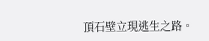頂石壁立現逃生之路。